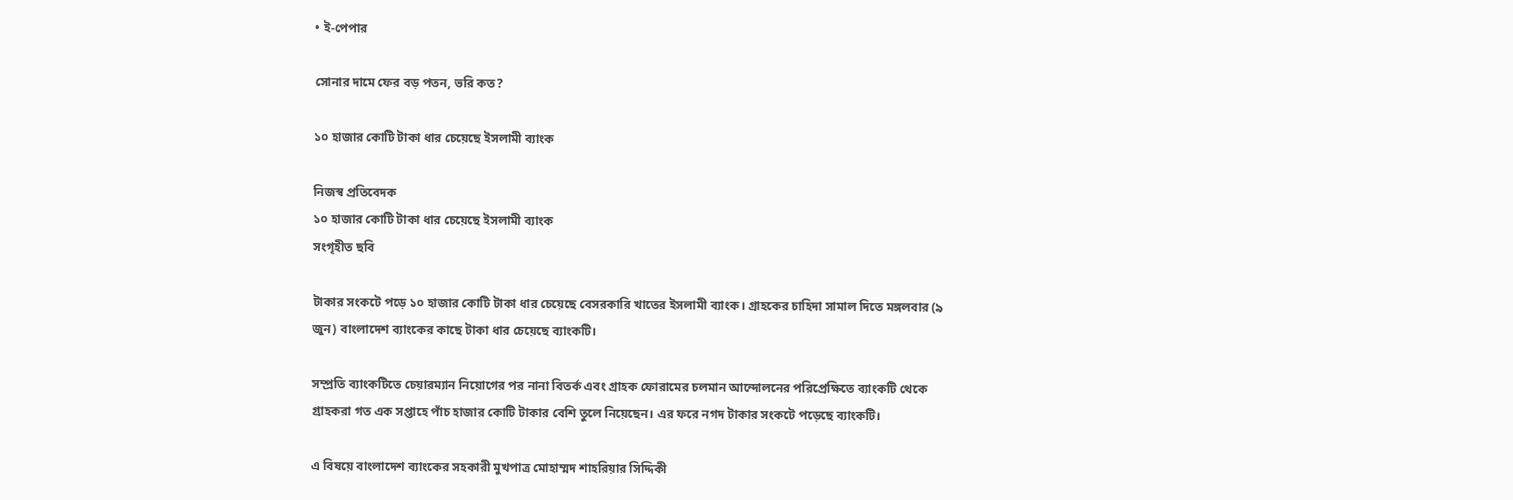• ই-পেপার

সোনার দামে ফের বড় পতন, ভরি কত?

১০ হাজার কোটি টাকা ধার চেয়েছে ইসলামী ব্যাংক

নিজস্ব প্রতিবেদক
১০ হাজার কোটি টাকা ধার চেয়েছে ইসলামী ব্যাংক
সংগৃহীত ছবি

টাকার সংকটে পড়ে ১০ হাজার কোটি টাকা ধার চেয়েছে বেসরকারি খাতের ইসলামী ব্যাংক। গ্রাহকের চাহিদা সামাল দিতে মঙ্গলবার (৯ জুন) বাংলাদেশ ব্যাংকের কাছে টাকা ধার চেয়েছে ব্যাংকটি।

সম্প্রতি ব্যাংকটিতে চেয়ারম্যান নিয়োগের পর নানা বিতর্ক এবং গ্রাহক ফোরামের চলমান আন্দোলনের পরিপ্রেক্ষিতে ব্যাংকটি থেকে গ্রাহকরা গত এক সপ্তাহে পাঁচ হাজার কোটি টাকার বেশি তুলে নিয়েছেন। এর ফরে নগদ টাকার সংকটে পড়েছে ব্যাংকটি।

এ বিষয়ে বাংলাদেশ ব্যাংকের সহকারী মুখপাত্র মোহাম্মদ শাহরিয়ার সিদ্দিকী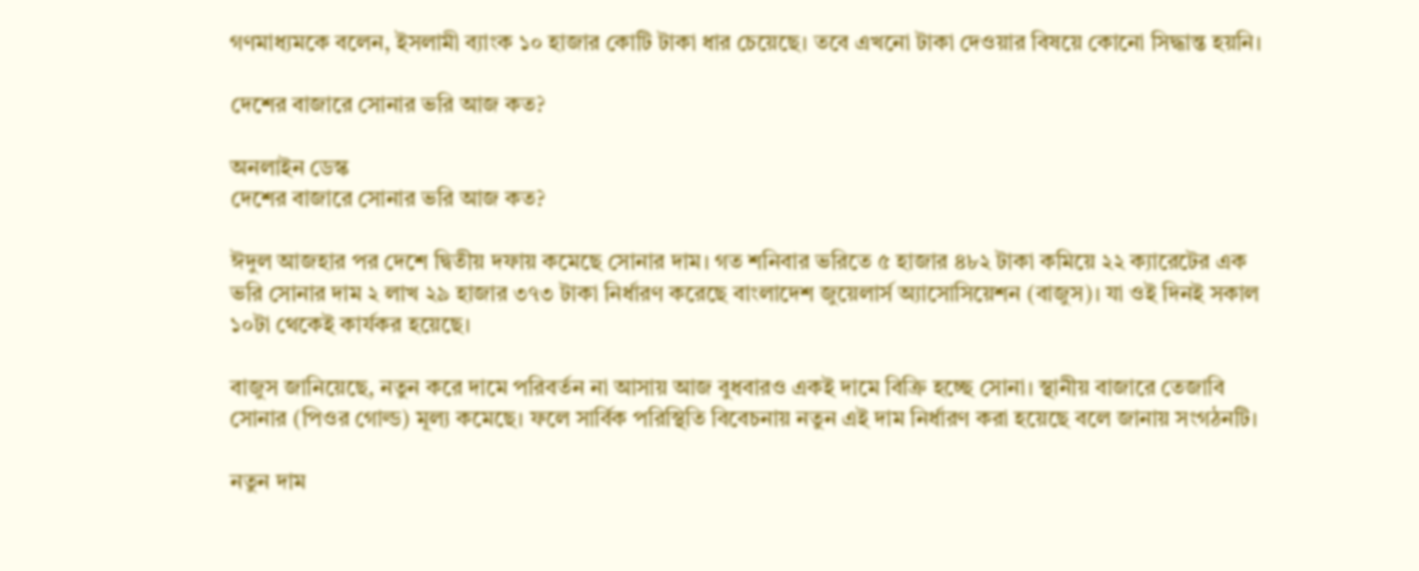গণমাধ্যমকে বলেন, ইসলামী ব্যাংক ১০ হাজার কোটি টাকা ধার চেয়েছে। তবে এখনো টাকা দেওয়ার বিষয়ে কোনো সিদ্ধান্ত হয়নি।

দেশের বাজারে সোনার ভরি আজ কত?

অনলাইন ডেস্ক
দেশের বাজারে সোনার ভরি আজ কত?

ঈদুল আজহার পর দেশে দ্বিতীয় দফায় কমেছে সোনার দাম। গত শনিবার ভরিতে ৫ হাজার ৪৮২ টাকা কমিয়ে ২২ ক্যারেটের এক ভরি সোনার দাম ২ লাখ ২৯ হাজার ৩৭৩ টাকা নির্ধারণ করেছে বাংলাদেশ জুয়েলার্স অ্যাসোসিয়েশন (বাজুস)। যা ওই দিনই সকাল ১০টা থেকেই কার্যকর হয়েছে।

বাজুস জানিয়েছে, নতুন করে দামে পরিবর্তন না আসায় আজ বুধবারও একই দামে বিক্রি হচ্ছে সোনা। স্থানীয় বাজারে তেজাবি সোনার (পিওর গোল্ড) মূল্য কমেছে। ফলে সার্বিক পরিস্থিতি বিবেচনায় নতুন এই দাম নির্ধারণ করা হয়েছে বলে জানায় সংগঠনটি।

নতুন দাম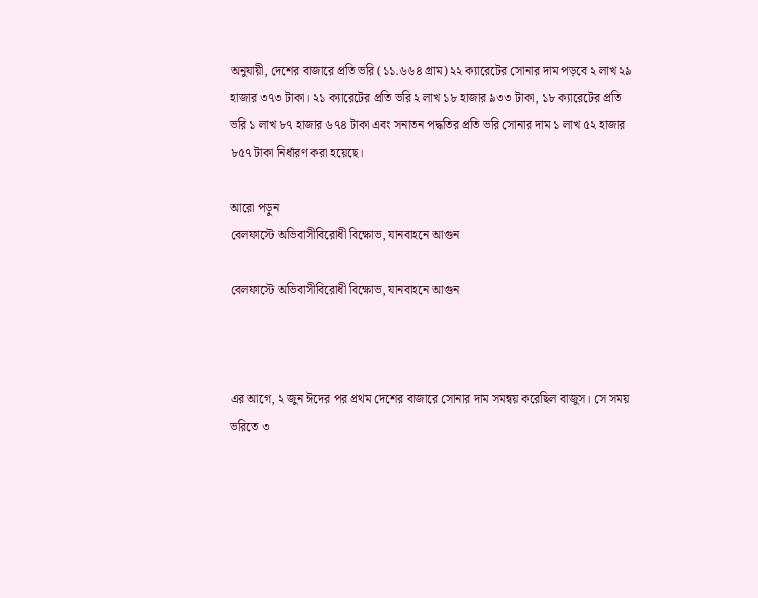অনুযায়ী, দেশের বাজারে প্রতি ভরি (১১.৬৬৪ গ্রাম) ২২ ক্যারেটের সোনার দাম পড়বে ২ লাখ ২৯ হাজার ৩৭৩ টাকা। ২১ ক্যারেটের প্রতি ভরি ২ লাখ ১৮ হাজার ৯৩৩ টাকা, ১৮ ক্যারেটের প্রতি ভরি ১ লাখ ৮৭ হাজার ৬৭৪ টাকা এবং সনাতন পদ্ধতির প্রতি ভরি সোনার দাম ১ লাখ ৫২ হাজার ৮৫৭ টাকা নির্ধারণ করা হয়েছে।

আরো পড়ুন
বেলফাস্টে অভিবাসীবিরোধী বিক্ষোভ, যানবাহনে আগুন

বেলফাস্টে অভিবাসীবিরোধী বিক্ষোভ, যানবাহনে আগুন



এর আগে, ২ জুন ঈদের পর প্রথম দেশের বাজারে সোনার দাম সমন্বয় করেছিল বাজুস। সে সময় ভরিতে ৩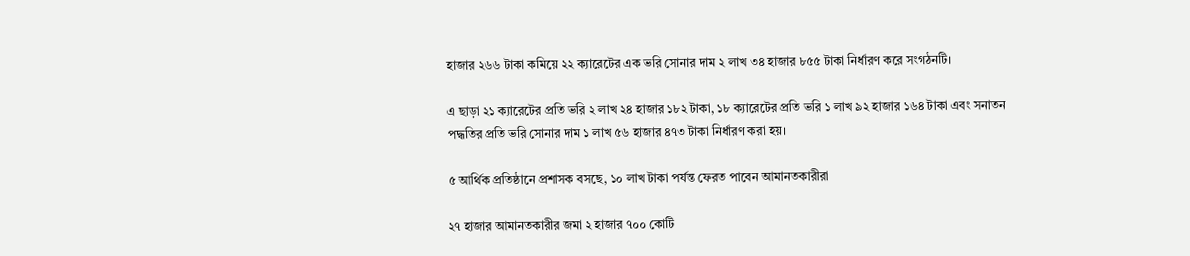হাজার ২৬৬ টাকা কমিয়ে ২২ ক্যারেটের এক ভরি সোনার দাম ২ লাখ ৩৪ হাজার ৮৫৫ টাকা নির্ধারণ করে সংগঠনটি।

এ ছাড়া ২১ ক্যারেটের প্রতি ভরি ২ লাখ ২৪ হাজার ১৮২ টাকা, ১৮ ক্যারেটের প্রতি ভরি ১ লাখ ৯২ হাজার ১৬৪ টাকা এবং সনাতন পদ্ধতির প্রতি ভরি সোনার দাম ১ লাখ ৫৬ হাজার ৪৭৩ টাকা নির্ধারণ করা হয়।

৫ আর্থিক প্রতিষ্ঠানে প্রশাসক বসছে, ১০ লাখ টাকা পর্যন্ত ফেরত পাবেন আমানতকারীরা

২৭ হাজার আমানতকারীর জমা ২ হাজার ৭০০ কোটি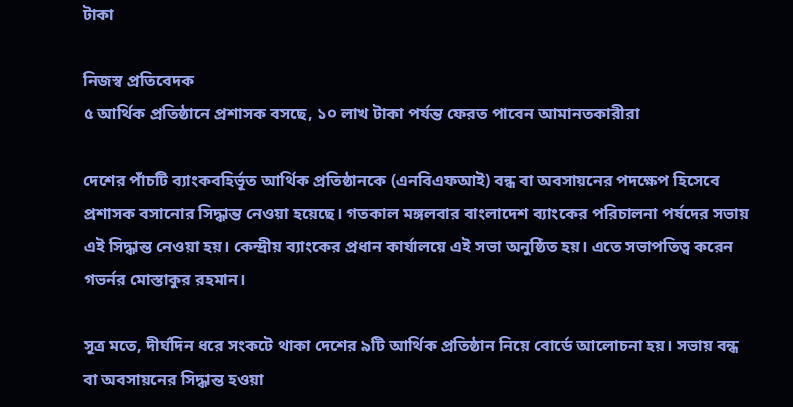টাকা

নিজস্ব প্রতিবেদক
৫ আর্থিক প্রতিষ্ঠানে প্রশাসক বসছে, ১০ লাখ টাকা পর্যন্ত ফেরত পাবেন আমানতকারীরা

দেশের পাঁচটি ব্যাংকবহির্ভূত আর্থিক প্রতিষ্ঠানকে (এনবিএফআই) বন্ধ বা অবসায়নের পদক্ষেপ হিসেবে প্রশাসক বসানোর সিদ্ধান্ত নেওয়া হয়েছে। গতকাল মঙ্গলবার বাংলাদেশ ব্যাংকের পরিচালনা পর্ষদের সভায় এই সিদ্ধান্ত নেওয়া হয়। কেন্দ্রীয় ব্যাংকের প্রধান কার্যালয়ে এই সভা অনুষ্ঠিত হয়। এতে সভাপতিত্ব করেন গভর্নর মোস্তাকুর রহমান।

সূত্র মতে, দীর্ঘদিন ধরে সংকটে থাকা দেশের ৯টি আর্থিক প্রতিষ্ঠান নিয়ে বোর্ডে আলোচনা হয়। সভায় বন্ধ বা অবসায়নের সিদ্ধান্ত হওয়া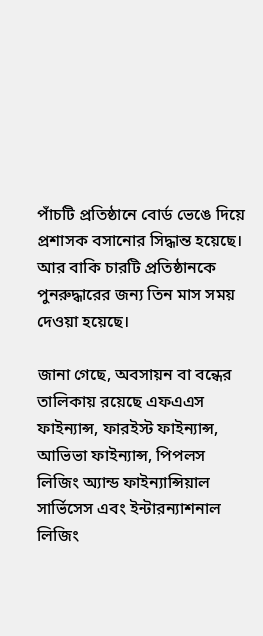পাঁচটি প্রতিষ্ঠানে বোর্ড ভেঙে দিয়ে প্রশাসক বসানোর সিদ্ধান্ত হয়েছে। আর বাকি চারটি প্রতিষ্ঠানকে পুনরুদ্ধারের জন্য তিন মাস সময় দেওয়া হয়েছে।

জানা গেছে, অবসায়ন বা বন্ধের তালিকায় রয়েছে এফএএস ফাইন্যান্স, ফারইস্ট ফাইন্যান্স, আভিভা ফাইন্যান্স, পিপলস লিজিং অ্যান্ড ফাইন্যান্সিয়াল সার্ভিসেস এবং ইন্টারন্যাশনাল লিজিং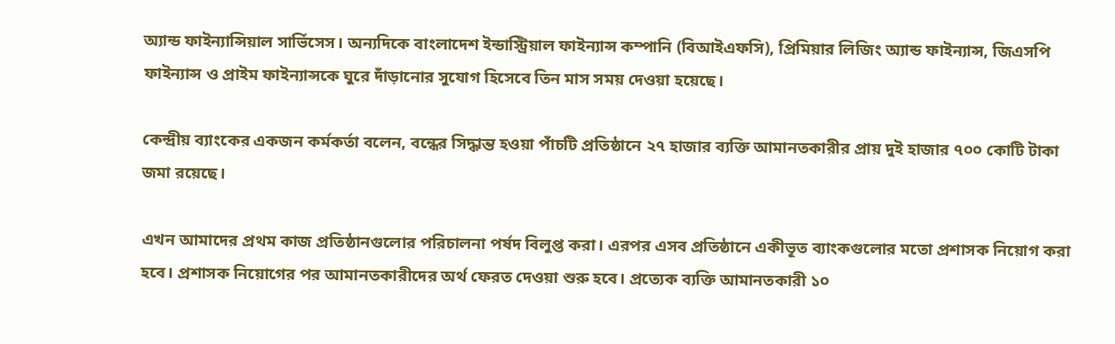অ্যান্ড ফাইন্যান্সিয়াল সার্ভিসেস। অন্যদিকে বাংলাদেশ ইন্ডাস্ট্রিয়াল ফাইন্যান্স কম্পানি (বিআইএফসি), প্রিমিয়ার লিজিং অ্যান্ড ফাইন্যান্স, জিএসপি ফাইন্যান্স ও প্রাইম ফাইন্যান্সকে ঘুরে দাঁড়ানোর সুযোগ হিসেবে তিন মাস সময় দেওয়া হয়েছে।

কেন্দ্রীয় ব্যাংকের একজন কর্মকর্তা বলেন, বন্ধের সিদ্ধান্ত হওয়া পাঁচটি প্রতিষ্ঠানে ২৭ হাজার ব্যক্তি আমানতকারীর প্রায় দুই হাজার ৭০০ কোটি টাকা জমা রয়েছে।

এখন আমাদের প্রথম কাজ প্রতিষ্ঠানগুলোর পরিচালনা পর্ষদ বিলুপ্ত করা। এরপর এসব প্রতিষ্ঠানে একীভূত ব্যাংকগুলোর মতো প্রশাসক নিয়োগ করা হবে। প্রশাসক নিয়োগের পর আমানতকারীদের অর্থ ফেরত দেওয়া শুরু হবে। প্রত্যেক ব্যক্তি আমানতকারী ১০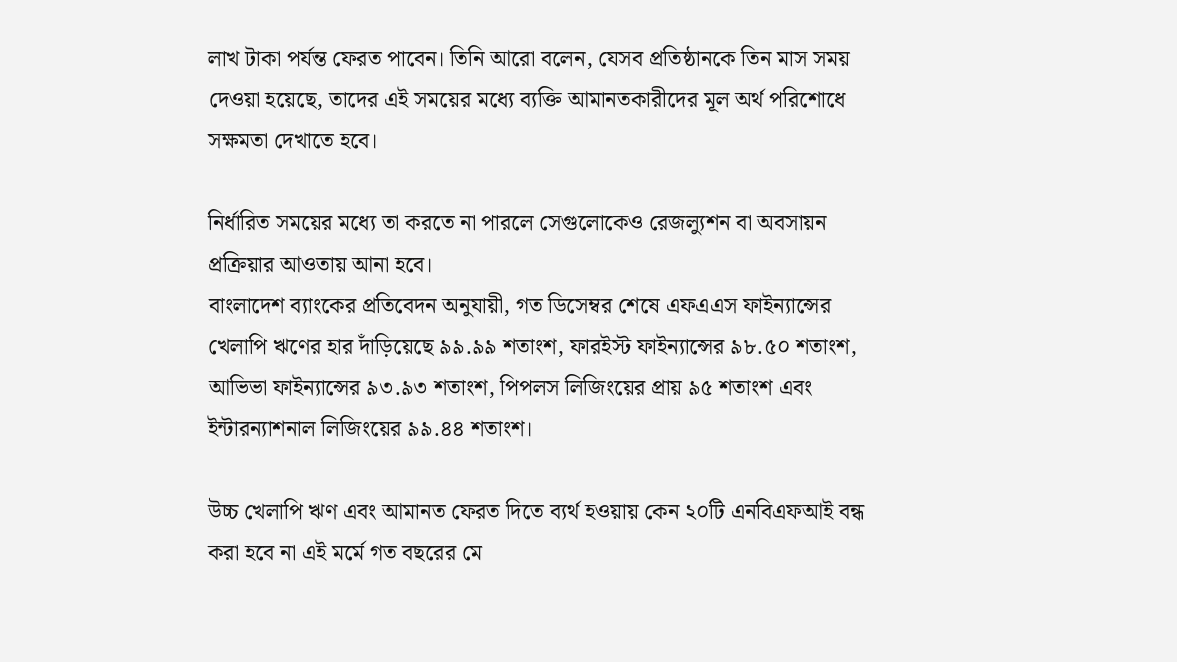লাখ টাকা পর্যন্ত ফেরত পাবেন। তিনি আরো বলেন, যেসব প্রতিষ্ঠানকে তিন মাস সময় দেওয়া হয়েছে, তাদের এই সময়ের মধ্যে ব্যক্তি আমানতকারীদের মূল অর্থ পরিশোধে সক্ষমতা দেখাতে হবে।

নির্ধারিত সময়ের মধ্যে তা করতে না পারলে সেগুলোকেও রেজল্যুশন বা অবসায়ন প্রক্রিয়ার আওতায় আনা হবে।
বাংলাদেশ ব্যাংকের প্রতিবেদন অনুযায়ী, গত ডিসেম্বর শেষে এফএএস ফাইন্যান্সের খেলাপি ঋণের হার দাঁড়িয়েছে ৯৯.৯৯ শতাংশ, ফারইস্ট ফাইন্যান্সের ৯৮.৫০ শতাংশ, আভিভা ফাইন্যান্সের ৯৩.৯৩ শতাংশ, পিপলস লিজিংয়ের প্রায় ৯৫ শতাংশ এবং ইন্টারন্যাশনাল লিজিংয়ের ৯৯.৪৪ শতাংশ।

উচ্চ খেলাপি ঋণ এবং আমানত ফেরত দিতে ব্যর্থ হওয়ায় কেন ২০টি এনবিএফআই বন্ধ করা হবে না এই মর্মে গত বছরের মে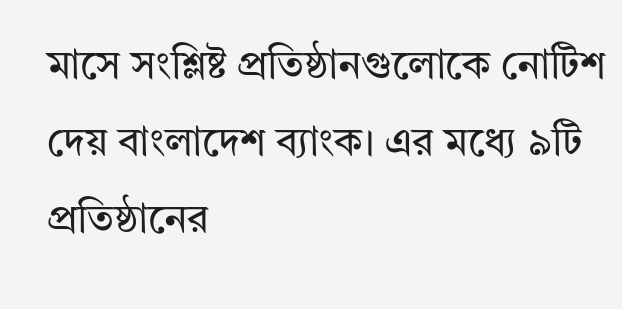মাসে সংশ্লিষ্ট প্রতিষ্ঠানগুলোকে নোটিশ দেয় বাংলাদেশ ব্যাংক। এর মধ্যে ৯টি প্রতিষ্ঠানের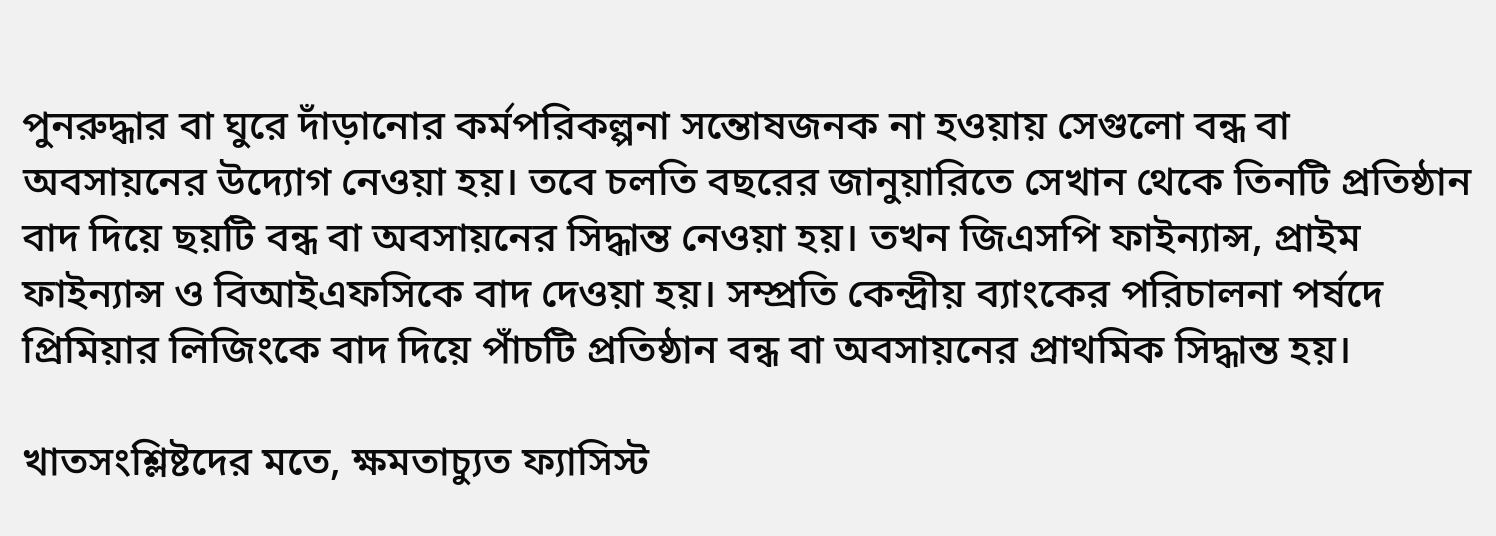পুনরুদ্ধার বা ঘুরে দাঁড়ানোর কর্মপরিকল্পনা সন্তোষজনক না হওয়ায় সেগুলো বন্ধ বা অবসায়নের উদ্যোগ নেওয়া হয়। তবে চলতি বছরের জানুয়ারিতে সেখান থেকে তিনটি প্রতিষ্ঠান বাদ দিয়ে ছয়টি বন্ধ বা অবসায়নের সিদ্ধান্ত নেওয়া হয়। তখন জিএসপি ফাইন্যান্স, প্রাইম ফাইন্যান্স ও বিআইএফসিকে বাদ দেওয়া হয়। সম্প্রতি কেন্দ্রীয় ব্যাংকের পরিচালনা পর্ষদে প্রিমিয়ার লিজিংকে বাদ দিয়ে পাঁচটি প্রতিষ্ঠান বন্ধ বা অবসায়নের প্রাথমিক সিদ্ধান্ত হয়।

খাতসংশ্লিষ্টদের মতে, ক্ষমতাচ্যুত ফ্যাসিস্ট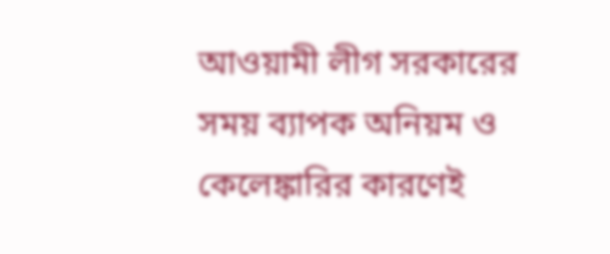আওয়ামী লীগ সরকারের সময় ব্যাপক অনিয়ম ও কেলেঙ্কারির কারণেই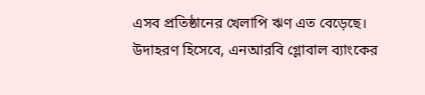এসব প্রতিষ্ঠানের খেলাপি ঋণ এত বেড়েছে। উদাহরণ হিসেবে, এনআরবি গ্লোবাল ব্যাংকের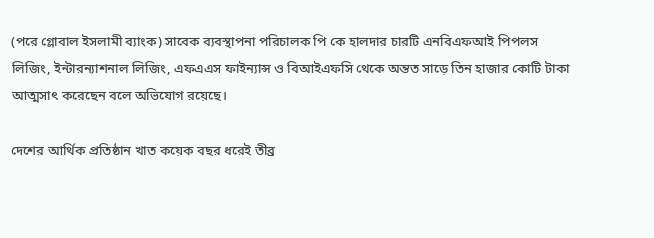(পরে গ্লোবাল ইসলামী ব্যাংক) সাবেক ব্যবস্থাপনা পরিচালক পি কে হালদার চারটি এনবিএফআই পিপলস লিজিং, ইন্টারন্যাশনাল লিজিং, এফএএস ফাইন্যান্স ও বিআইএফসি থেকে অন্তত সাড়ে তিন হাজার কোটি টাকা আত্মসাৎ করেছেন বলে অভিযোগ রয়েছে।

দেশের আর্থিক প্রতিষ্ঠান খাত কয়েক বছর ধরেই তীব্র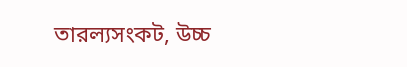তারল্যসংকট, উচ্চ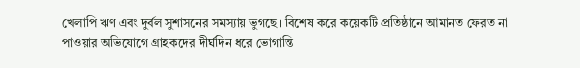খেলাপি ঋণ এবং দুর্বল সুশাসনের সমস্যায় ভুগছে। বিশেষ করে কয়েকটি প্রতিষ্ঠানে আমানত ফেরত না পাওয়ার অভিযোগে গ্রাহকদের দীর্ঘদিন ধরে ভোগান্তি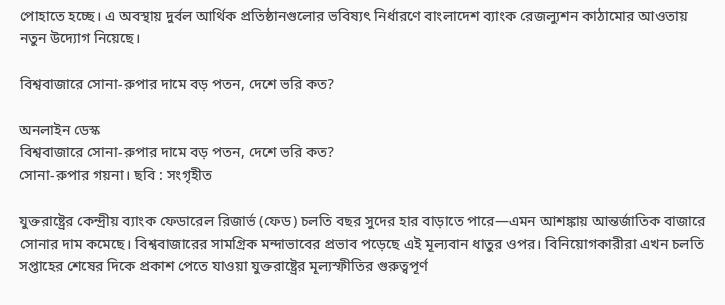পোহাতে হচ্ছে। এ অবস্থায় দুর্বল আর্থিক প্রতিষ্ঠানগুলোর ভবিষ্যৎ নির্ধারণে বাংলাদেশ ব্যাংক রেজল্যুশন কাঠামোর আওতায় নতুন উদ্যোগ নিয়েছে।

বিশ্ববাজারে সোনা-রুপার দামে বড় পতন, দেশে ভরি কত?

অনলাইন ডেস্ক
বিশ্ববাজারে সোনা-রুপার দামে বড় পতন, দেশে ভরি কত?
সোনা-রুপার গয়না। ছবি : সংগৃহীত

যুক্তরাষ্ট্রের কেন্দ্রীয় ব্যাংক ফেডারেল রিজার্ভ (ফেড) চলতি বছর সুদের হার বাড়াতে পারে—এমন আশঙ্কায় আন্তর্জাতিক বাজারে সোনার দাম কমেছে। বিশ্ববাজারের সামগ্রিক মন্দাভাবের প্রভাব পড়েছে এই মূল্যবান ধাতুর ওপর। বিনিয়োগকারীরা এখন চলতি সপ্তাহের শেষের দিকে প্রকাশ পেতে যাওয়া যুক্তরাষ্ট্রের মূল্যস্ফীতির গুরুত্বপূর্ণ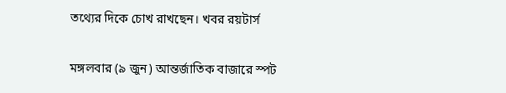তথ্যের দিকে চোখ রাখছেন। খবর রয়টার্স

মঙ্গলবার (৯ জুন) আন্তর্জাতিক বাজারে স্পট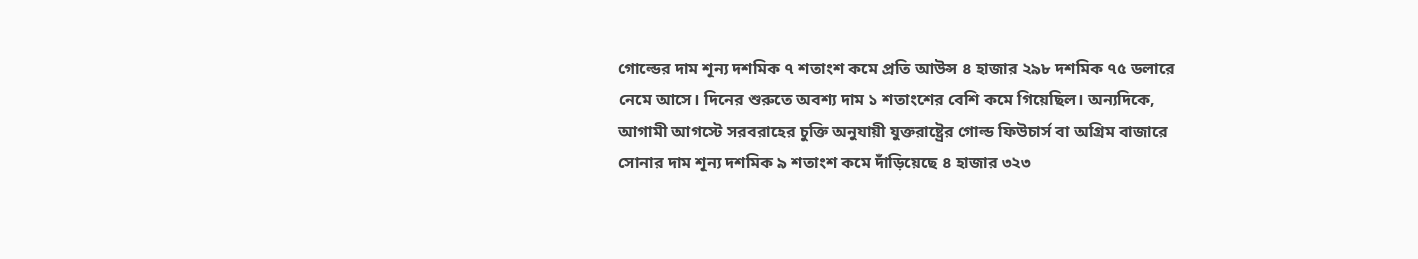গোল্ডের দাম শূন্য দশমিক ৭ শতাংশ কমে প্রতি আউন্স ৪ হাজার ২৯৮ দশমিক ৭৫ ডলারে নেমে আসে। দিনের শুরুতে অবশ্য দাম ১ শতাংশের বেশি কমে গিয়েছিল। অন্যদিকে, আগামী আগস্টে সরবরাহের চুক্তি অনুযায়ী যুক্তরাষ্ট্রের গোল্ড ফিউচার্স বা অগ্রিম বাজারে সোনার দাম শূন্য দশমিক ৯ শতাংশ কমে দাঁড়িয়েছে ৪ হাজার ৩২৩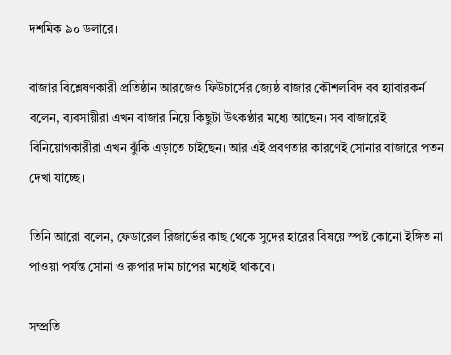দশমিক ৯০ ডলারে।

বাজার বিশ্লেষণকারী প্রতিষ্ঠান আরজেও ফিউচার্সের জ্যেষ্ঠ বাজার কৌশলবিদ বব হ্যাবারকর্ন বলেন, ব্যবসায়ীরা এখন বাজার নিয়ে কিছুটা উৎকণ্ঠার মধ্যে আছেন। সব বাজারেই বিনিয়োগকারীরা এখন ঝুঁকি এড়াতে চাইছেন। আর এই প্রবণতার কারণেই সোনার বাজারে পতন দেখা যাচ্ছে।

তিনি আরো বলেন, ফেডারেল রিজার্ভের কাছ থেকে সুদের হারের বিষয়ে স্পষ্ট কোনো ইঙ্গিত না পাওয়া পর্যন্ত সোনা ও রুপার দাম চাপের মধ্যেই থাকবে।

সম্প্রতি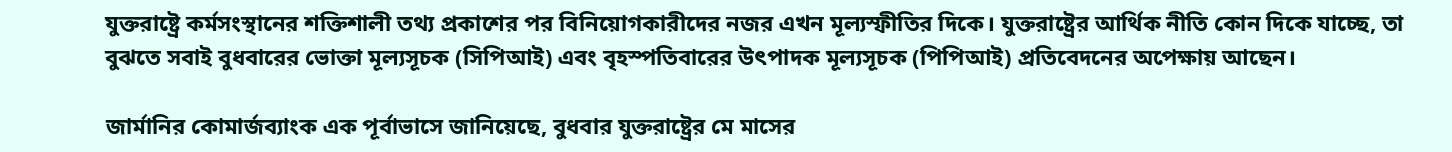যুক্তরাষ্ট্রে কর্মসংস্থানের শক্তিশালী তথ্য প্রকাশের পর বিনিয়োগকারীদের নজর এখন মূল্যস্ফীতির দিকে। যুক্তরাষ্ট্রের আর্থিক নীতি কোন দিকে যাচ্ছে, তা বুঝতে সবাই বুধবারের ভোক্তা মূল্যসূচক (সিপিআই) এবং বৃহস্পতিবারের উৎপাদক মূল্যসূচক (পিপিআই) প্রতিবেদনের অপেক্ষায় আছেন।

জার্মানির কোমার্জব্যাংক এক পূর্বাভাসে জানিয়েছে, বুধবার যুক্তরাষ্ট্রের মে মাসের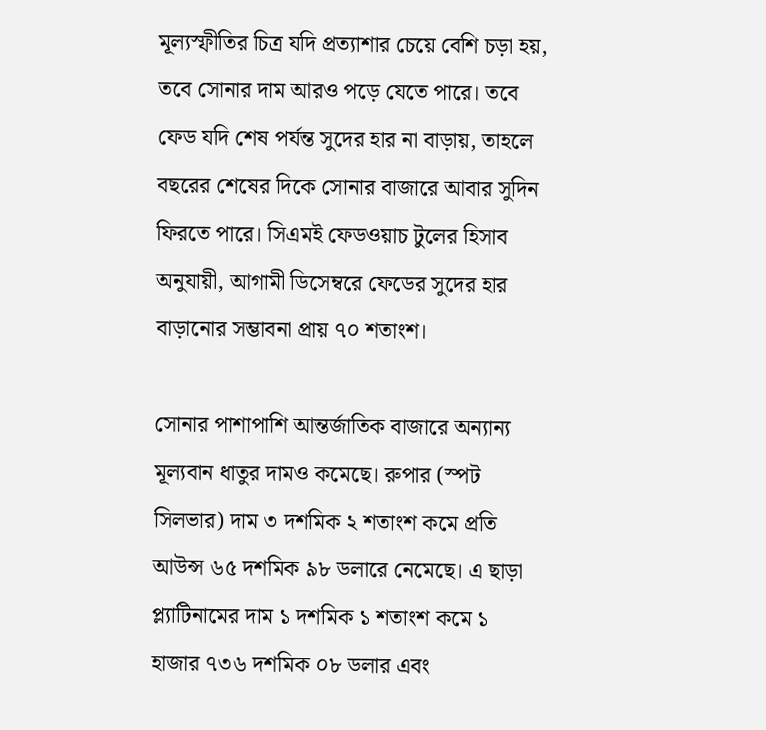মূল্যস্ফীতির চিত্র যদি প্রত্যাশার চেয়ে বেশি চড়া হয়, তবে সোনার দাম আরও পড়ে যেতে পারে। তবে ফেড যদি শেষ পর্যন্ত সুদের হার না বাড়ায়, তাহলে বছরের শেষের দিকে সোনার বাজারে আবার সুদিন ফিরতে পারে। সিএমই ফেডওয়াচ টুলের হিসাব অনুযায়ী, আগামী ডিসেম্বরে ফেডের সুদের হার বাড়ানোর সম্ভাবনা প্রায় ৭০ শতাংশ।

সোনার পাশাপাশি আন্তর্জাতিক বাজারে অন্যান্য মূল্যবান ধাতুর দামও কমেছে। রুপার (স্পট সিলভার) দাম ৩ দশমিক ২ শতাংশ কমে প্রতি আউন্স ৬৫ দশমিক ৯৮ ডলারে নেমেছে। এ ছাড়া প্ল্যাটিনামের দাম ১ দশমিক ১ শতাংশ কমে ১ হাজার ৭৩৬ দশমিক ০৮ ডলার এবং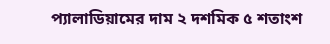প্যালাডিয়ামের দাম ২ দশমিক ৫ শতাংশ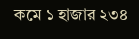কমে ১ হাজার ২৩৪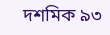দশমিক ৯৩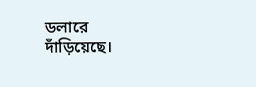ডলারে দাঁড়িয়েছে।